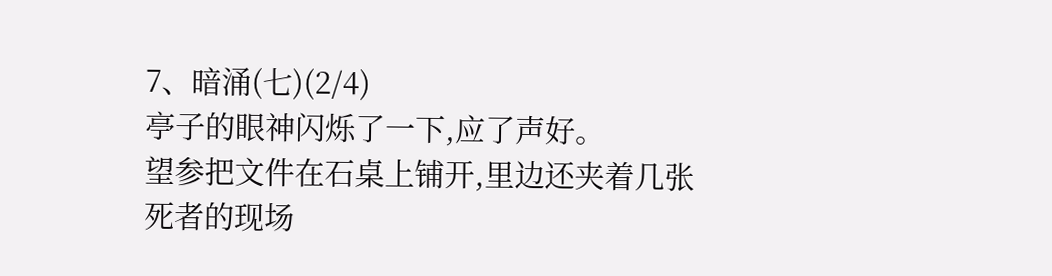7、暗涌(七)(2/4)
亭子的眼神闪烁了一下,应了声好。
望参把文件在石桌上铺开,里边还夹着几张死者的现场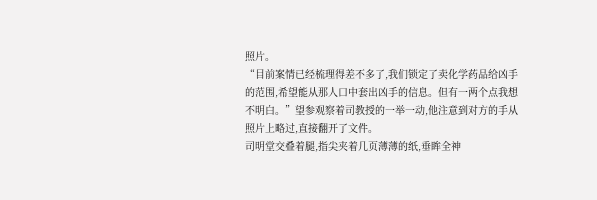照片。
“目前案情已经梳理得差不多了,我们锁定了卖化学药品给凶手的范围,希望能从那人口中套出凶手的信息。但有一两个点我想不明白。”望参观察着司教授的一举一动,他注意到对方的手从照片上略过,直接翻开了文件。
司明堂交叠着腿,指尖夹着几页薄薄的纸,垂眸全神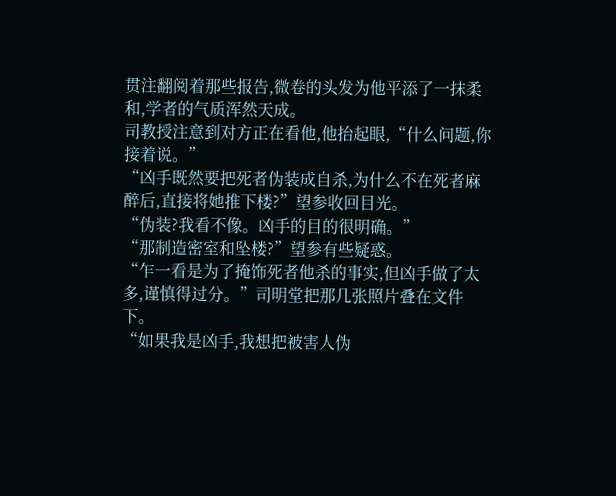贯注翻阅着那些报告,微卷的头发为他平添了一抹柔和,学者的气质浑然天成。
司教授注意到对方正在看他,他抬起眼,“什么问题,你接着说。”
“凶手既然要把死者伪装成自杀,为什么不在死者麻醉后,直接将她推下楼?”望参收回目光。
“伪装?我看不像。凶手的目的很明确。”
“那制造密室和坠楼?”望参有些疑惑。
“乍一看是为了掩饰死者他杀的事实,但凶手做了太多,谨慎得过分。”司明堂把那几张照片叠在文件下。
“如果我是凶手,我想把被害人伪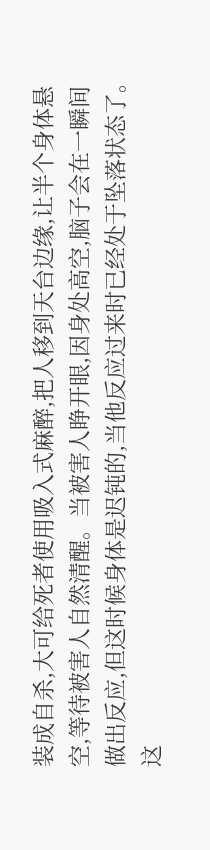装成自杀,大可给死者使用吸入式麻醉,把人移到天台边缘,让半个身体悬空,等待被害人自然清醒。当被害人睁开眼,因身处高空,脑子会在一瞬间做出反应,但这时候身体是迟钝的,当他反应过来时已经处于坠落状态了。这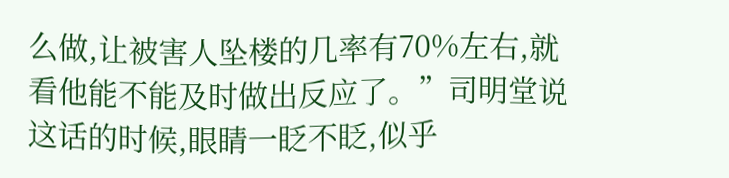么做,让被害人坠楼的几率有70%左右,就看他能不能及时做出反应了。”司明堂说这话的时候,眼睛一眨不眨,似乎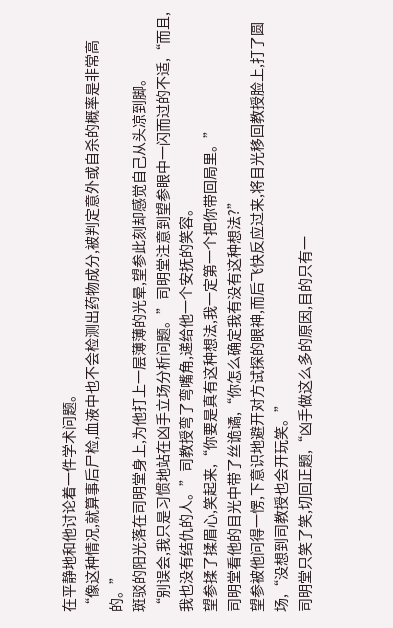在平静地和他讨论着一件学术问题。
“像这种情况,就算事后尸检,血液中也不会检测出药物成分,被判定意外或自杀的概率是非常高的。”
斑驳的阳光落在司明堂身上,为他打上一层薄薄的光晕,望参此刻却感觉自己从头凉到脚。
“别误会,我只是习惯地站在凶手立场分析问题。”司明堂注意到望参眼中一闪而过的不适,“而且,我也没有结仇的人。”司教授弯了弯嘴角,递给他一个安抚的笑容。
望参揉了揉眉心,笑起来,“你要是真有这种想法,我一定第一个把你带回局里。”
司明堂看他的目光中带了丝诡谲,“你怎么确定我有没有这种想法?”
望参被他问得一愣,下意识地避开对方试探的眼神,而后飞快反应过来,将目光移回教授脸上,打了圆场,“没想到司教授也会开玩笑。”
司明堂只笑了笑,切回正题,“凶手做这么多的原因,目的只有一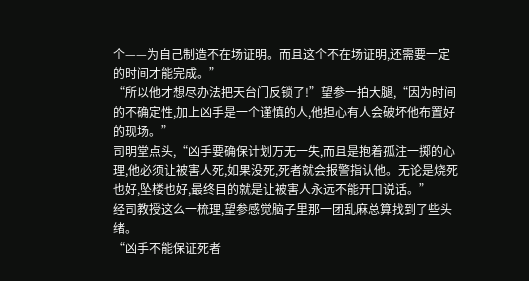个——为自己制造不在场证明。而且这个不在场证明,还需要一定的时间才能完成。”
“所以他才想尽办法把天台门反锁了!”望参一拍大腿,“因为时间的不确定性,加上凶手是一个谨慎的人,他担心有人会破坏他布置好的现场。”
司明堂点头,“凶手要确保计划万无一失,而且是抱着孤注一掷的心理,他必须让被害人死,如果没死,死者就会报警指认他。无论是烧死也好,坠楼也好,最终目的就是让被害人永远不能开口说话。”
经司教授这么一梳理,望参感觉脑子里那一团乱麻总算找到了些头绪。
“凶手不能保证死者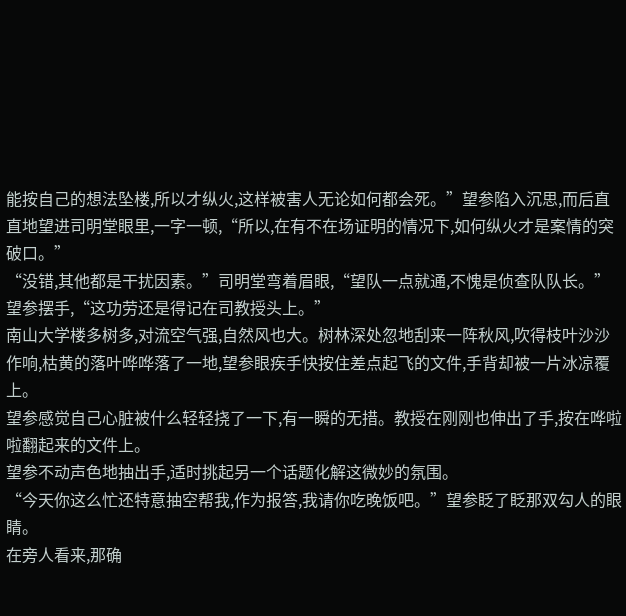能按自己的想法坠楼,所以才纵火,这样被害人无论如何都会死。”望参陷入沉思,而后直直地望进司明堂眼里,一字一顿,“所以,在有不在场证明的情况下,如何纵火才是案情的突破口。”
“没错,其他都是干扰因素。”司明堂弯着眉眼,“望队一点就通,不愧是侦查队队长。”
望参摆手,“这功劳还是得记在司教授头上。”
南山大学楼多树多,对流空气强,自然风也大。树林深处忽地刮来一阵秋风,吹得枝叶沙沙作响,枯黄的落叶哗哗落了一地,望参眼疾手快按住差点起飞的文件,手背却被一片冰凉覆上。
望参感觉自己心脏被什么轻轻挠了一下,有一瞬的无措。教授在刚刚也伸出了手,按在哗啦啦翻起来的文件上。
望参不动声色地抽出手,适时挑起另一个话题化解这微妙的氛围。
“今天你这么忙还特意抽空帮我,作为报答,我请你吃晚饭吧。”望参眨了眨那双勾人的眼睛。
在旁人看来,那确